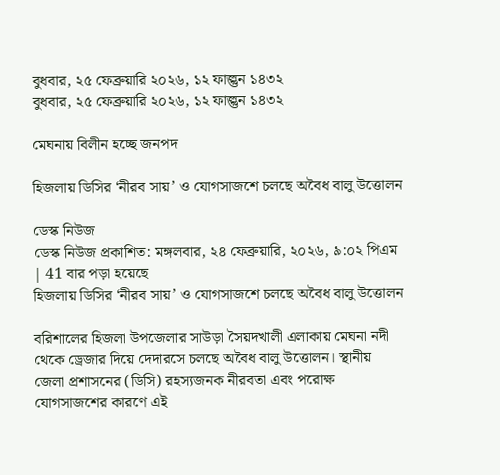বুধবার, ২৫ ফেব্রুয়ারি ২০২৬, ১২ ফাল্গুন ১৪৩২
বুধবার, ২৫ ফেব্রুয়ারি ২০২৬, ১২ ফাল্গুন ১৪৩২

মেঘনায় বিলীন হচ্ছে জনপদ

হিজলায় ডিসির ‘নীরব সায়’ ও যোগসাজশে চলছে অবৈধ বালু উত্তোলন

ডেস্ক নিউজ
ডেস্ক নিউজ প্রকাশিত: মঙ্গলবার, ২৪ ফেব্রুয়ারি, ২০২৬, ৯:০২ পিএম | 41 বার পড়া হয়েছে
হিজলায় ডিসির ‘নীরব সায়’ ও যোগসাজশে চলছে অবৈধ বালু উত্তোলন

বরিশালের হিজলা উপজেলার সাউড়া সৈয়দখালী এলাকায় মেঘনা নদী থেকে ড্রেজার দিয়ে দেদারসে চলছে অবৈধ বালু উত্তোলন। স্থানীয় জেলা প্রশাসনের (ডিসি) রহস্যজনক নীরবতা এবং পরোক্ষ যোগসাজশের কারণে এই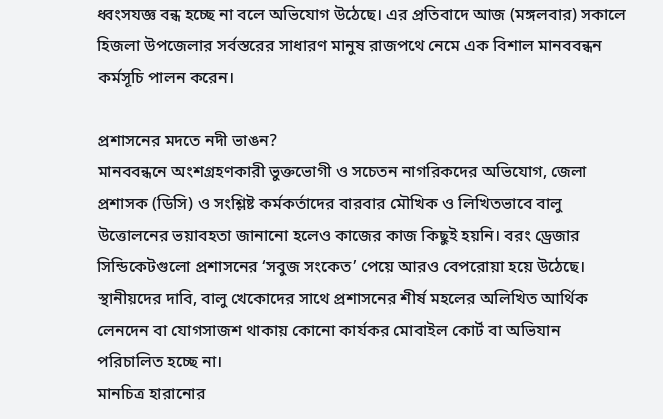ধ্বংসযজ্ঞ বন্ধ হচ্ছে না বলে অভিযোগ উঠেছে। এর প্রতিবাদে আজ (মঙ্গলবার) সকালে হিজলা উপজেলার সর্বস্তরের সাধারণ মানুষ রাজপথে নেমে এক বিশাল মানববন্ধন কর্মসূচি পালন করেন।

প্রশাসনের মদতে নদী ভাঙন?
মানববন্ধনে অংশগ্রহণকারী ভুক্তভোগী ও সচেতন নাগরিকদের অভিযোগ, জেলা প্রশাসক (ডিসি) ও সংশ্লিষ্ট কর্মকর্তাদের বারবার মৌখিক ও লিখিতভাবে বালু উত্তোলনের ভয়াবহতা জানানো হলেও কাজের কাজ কিছুই হয়নি। বরং ড্রেজার সিন্ডিকেটগুলো প্রশাসনের ‘সবুজ সংকেত’ পেয়ে আরও বেপরোয়া হয়ে উঠেছে। স্থানীয়দের দাবি, বালু খেকোদের সাথে প্রশাসনের শীর্ষ মহলের অলিখিত আর্থিক লেনদেন বা যোগসাজশ থাকায় কোনো কার্যকর মোবাইল কোর্ট বা অভিযান পরিচালিত হচ্ছে না।
মানচিত্র হারানোর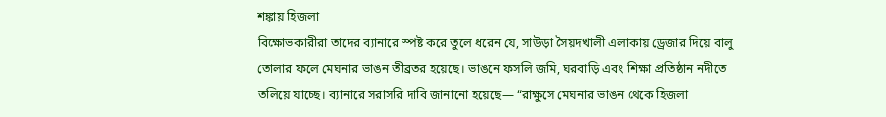শঙ্কায় হিজলা
বিক্ষোভকারীরা তাদের ব্যানারে স্পষ্ট করে তুলে ধরেন যে, সাউড়া সৈয়দখালী এলাকায় ড্রেজার দিয়ে বালু তোলার ফলে মেঘনার ভাঙন তীব্রতর হয়েছে। ভাঙনে ফসলি জমি, ঘরবাড়ি এবং শিক্ষা প্রতিষ্ঠান নদীতে তলিয়ে যাচ্ছে। ব্যানারে সরাসরি দাবি জানানো হয়েছে— “রাক্ষুসে মেঘনার ভাঙন থেকে হিজলা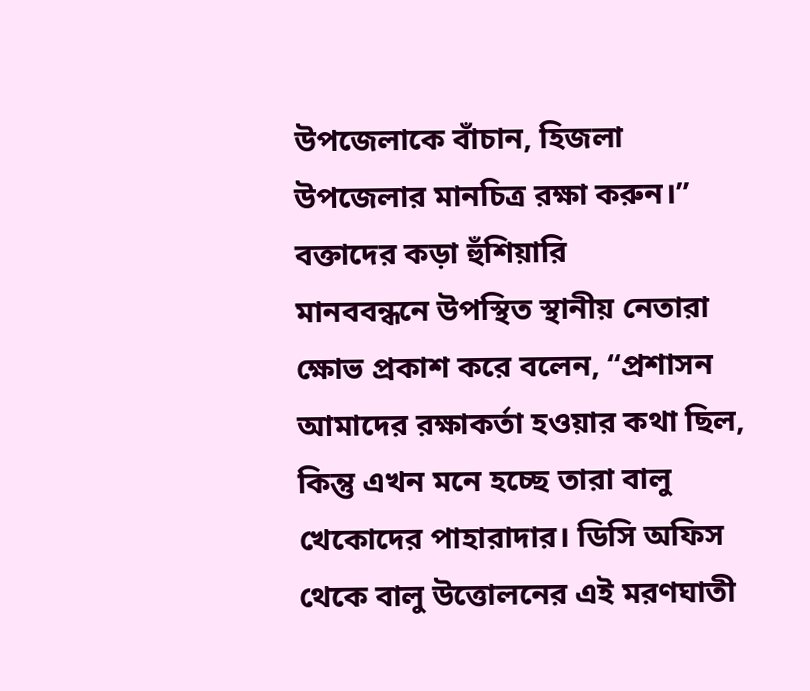উপজেলাকে বাঁচান, হিজলা উপজেলার মানচিত্র রক্ষা করুন।”
বক্তাদের কড়া হুঁশিয়ারি
মানববন্ধনে উপস্থিত স্থানীয় নেতারা ক্ষোভ প্রকাশ করে বলেন, “প্রশাসন আমাদের রক্ষাকর্তা হওয়ার কথা ছিল, কিন্তু এখন মনে হচ্ছে তারা বালু খেকোদের পাহারাদার। ডিসি অফিস থেকে বালু উত্তোলনের এই মরণঘাতী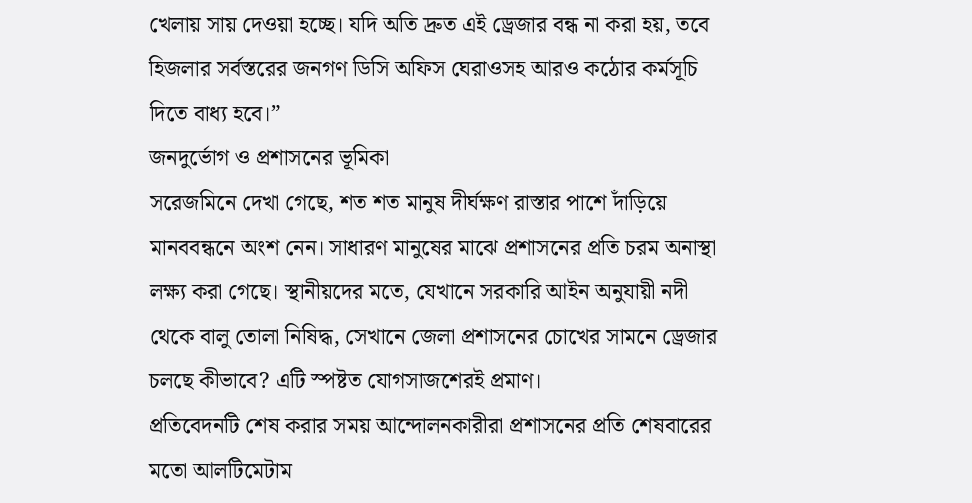খেলায় সায় দেওয়া হচ্ছে। যদি অতি দ্রুত এই ড্রেজার বন্ধ না করা হয়, তবে হিজলার সর্বস্তরের জনগণ ডিসি অফিস ঘেরাওসহ আরও কঠোর কর্মসূচি দিতে বাধ্য হবে।”
জনদুর্ভোগ ও প্রশাসনের ভূমিকা
সরেজমিনে দেখা গেছে, শত শত মানুষ দীর্ঘক্ষণ রাস্তার পাশে দাঁড়িয়ে মানববন্ধনে অংশ নেন। সাধারণ মানুষের মাঝে প্রশাসনের প্রতি চরম অনাস্থা লক্ষ্য করা গেছে। স্থানীয়দের মতে, যেখানে সরকারি আইন অনুযায়ী নদী থেকে বালু তোলা নিষিদ্ধ, সেখানে জেলা প্রশাসনের চোখের সামনে ড্রেজার চলছে কীভাবে? এটি স্পষ্টত যোগসাজশেরই প্রমাণ।
প্রতিবেদনটি শেষ করার সময় আন্দোলনকারীরা প্রশাসনের প্রতি শেষবারের মতো আলটিমেটাম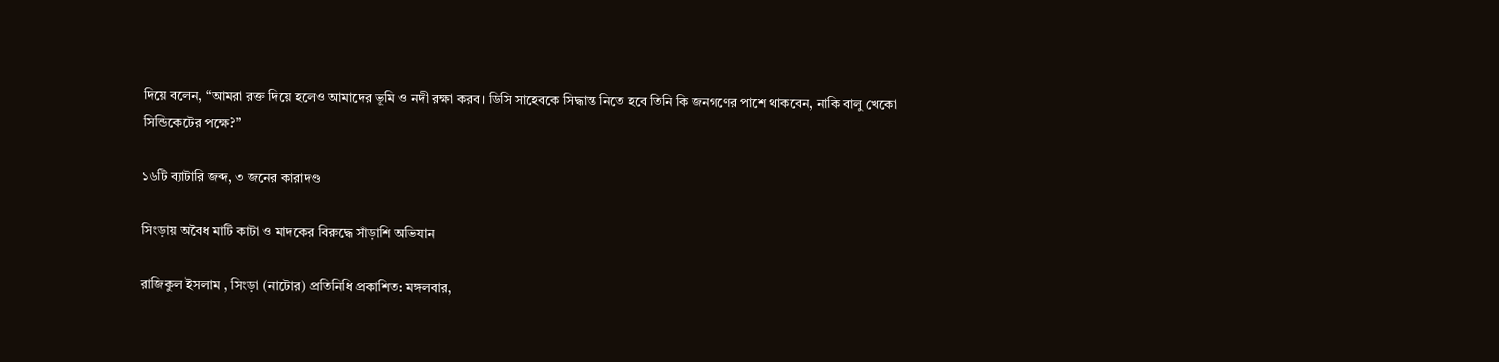দিয়ে বলেন, “আমরা রক্ত দিয়ে হলেও আমাদের ভূমি ও নদী রক্ষা করব। ডিসি সাহেবকে সিদ্ধান্ত নিতে হবে তিনি কি জনগণের পাশে থাকবেন, নাকি বালু খেকো সিন্ডিকেটের পক্ষে?”

১৬টি ব্যাটারি জব্দ, ৩ জনের কারাদণ্ড

সিংড়ায় অবৈধ মাটি কাটা ও মাদকের বিরুদ্ধে সাঁড়াশি অভিযান

রাজিকুল ইসলাম , সিংড়া (নাটোর) প্রতিনিধি প্রকাশিত: মঙ্গলবার,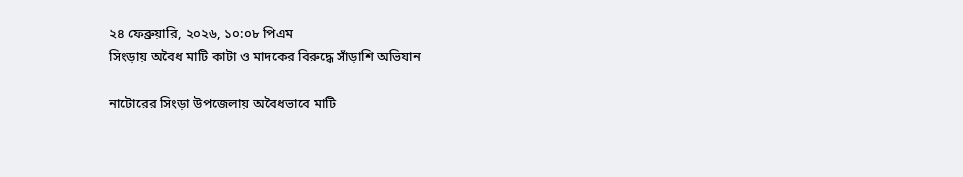২৪ ফেব্রুয়ারি, ২০২৬, ১০:০৮ পিএম
সিংড়ায় অবৈধ মাটি কাটা ও মাদকের বিরুদ্ধে সাঁড়াশি অভিযান

নাটোরের সিংড়া উপজেলায় অবৈধভাবে মাটি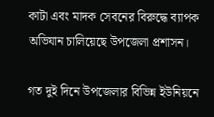কাটা এবং মাদক সেবনের বিরুদ্ধে ব্যাপক অভিযান চালিয়েছে উপজেলা প্রশাসন।

গত দুই দিনে উপজেলার বিভিন্ন ইউনিয়নে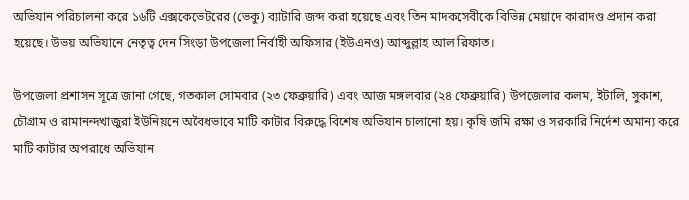অভিযান পরিচালনা করে ১৬টি এক্সকেভেটরের (ভেকু) ব্যাটারি জব্দ করা হয়েছে এবং তিন মাদকসেবীকে বিভিন্ন মেয়াদে কারাদণ্ড প্রদান করা হয়েছে। উভয় অভিযানে নেতৃত্ব দেন সিংড়া উপজেলা নির্বাহী অফিসার (ইউএনও) আব্দুল্লাহ আল রিফাত।

উপজেলা প্রশাসন সূত্রে জানা গেছে, গতকাল সোমবার (২৩ ফেব্রুয়ারি) এবং আজ মঙ্গলবার (২৪ ফেব্রুয়ারি) উপজেলার কলম, ইটালি, সুকাশ, চৌগ্রাম ও রামানন্দখাজুরা ইউনিয়নে অবৈধভাবে মাটি কাটার বিরুদ্ধে বিশেষ অভিযান চালানো হয়। কৃষি জমি রক্ষা ও সরকারি নির্দেশ অমান্য করে মাটি কাটার অপরাধে অভিযান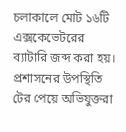চলাকালে মোট ১৬টি এক্সকেভেটরের ব্যাটারি জব্দ করা হয়। প্রশাসনের উপস্থিতি টের পেয়ে অভিযুক্তরা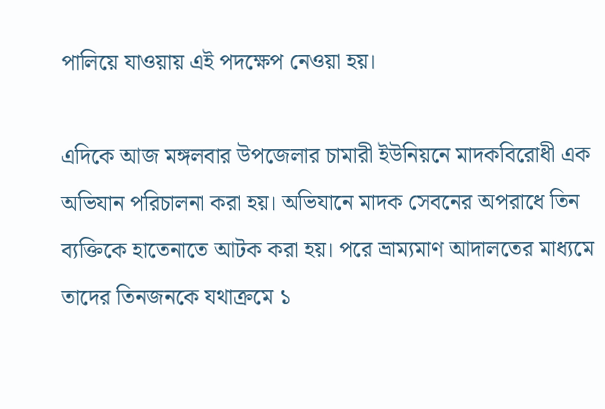পালিয়ে যাওয়ায় এই পদক্ষেপ নেওয়া হয়।

এদিকে আজ মঙ্গলবার উপজেলার চামারী ইউনিয়নে মাদকবিরোধী এক অভিযান পরিচালনা করা হয়। অভিযানে মাদক সেবনের অপরাধে তিন ব্যক্তিকে হাতেনাতে আটক করা হয়। পরে ভ্রাম্যমাণ আদালতের মাধ্যমে তাদের তিনজনকে যথাক্রমে ১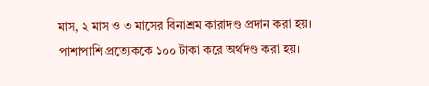মাস, ২ মাস ও ৩ মাসের বিনাশ্রম কারাদণ্ড প্রদান করা হয়। পাশাপাশি প্রত্যেককে ১০০ টাকা করে অর্থদণ্ড করা হয়।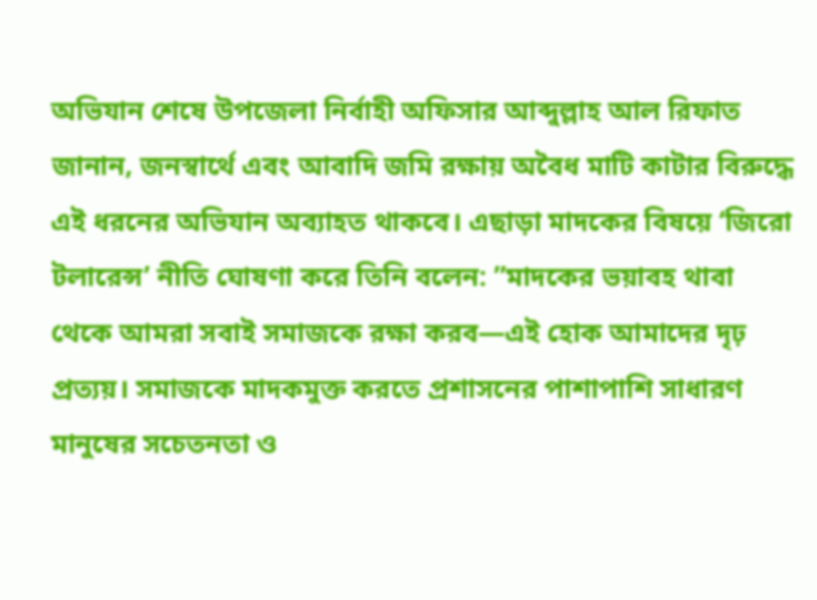অভিযান শেষে উপজেলা নির্বাহী অফিসার আব্দুল্লাহ আল রিফাত জানান, জনস্বার্থে এবং আবাদি জমি রক্ষায় অবৈধ মাটি কাটার বিরুদ্ধে এই ধরনের অভিযান অব্যাহত থাকবে। এছাড়া মাদকের বিষয়ে ‘জিরো টলারেন্স’ নীতি ঘোষণা করে তিনি বলেন: ”মাদকের ভয়াবহ থাবা থেকে আমরা সবাই সমাজকে রক্ষা করব—এই হোক আমাদের দৃঢ় প্রত্যয়। সমাজকে মাদকমুক্ত করতে প্রশাসনের পাশাপাশি সাধারণ মানুষের সচেতনতা ও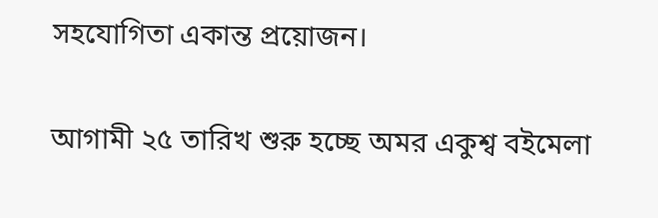সহযোগিতা একান্ত প্রয়োজন।

আগামী ২৫ তারিখ শুরু হচ্ছে অমর একুশ্ব বইমেলা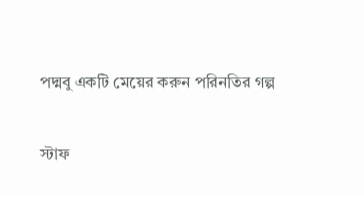পদ্মবু একটি মেয়ের করুন পরিনতির গল্প

স্টাফ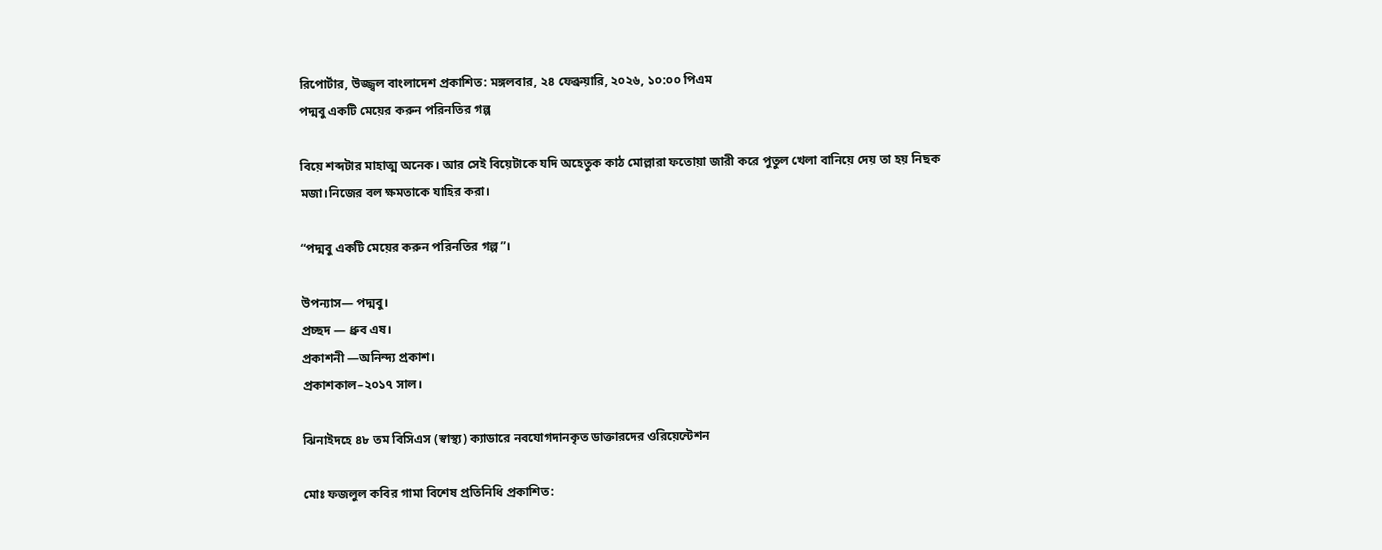রিপোর্টার, উজ্জ্বল বাংলাদেশ প্রকাশিত: মঙ্গলবার, ২৪ ফেব্রুয়ারি, ২০২৬, ১০:০০ পিএম
পদ্মবু একটি মেয়ের করুন পরিনতির গল্প

বিয়ে শব্দটার মাহাত্ম অনেক। আর সেই বিয়েটাকে যদি অহেতুক কাঠ মোল্লারা ফতোয়া জারী করে পুতুল খেলা বানিয়ে দেয় তা হয় নিছক মজা।নিজের বল ক্ষমতাকে যাহির করা।

“পদ্মবু একটি মেয়ের করুন পরিনতির গল্প”।

উপন্যাস— পদ্মবু।
প্রচ্ছদ — ধ্রুব এষ।
প্রকাশনী —অনিন্দ্য প্রকাশ।
প্রকাশকাল–২০১৭ সাল।

ঝিনাইদহে ৪৮ তম বিসিএস (স্বাস্থ্য) ক্যাডারে নবযোগদানকৃত ডাক্তারদের ওরিয়েন্টেশন

মোঃ ফজলুল কবির গামা বিশেষ প্রতিনিধি প্রকাশিত: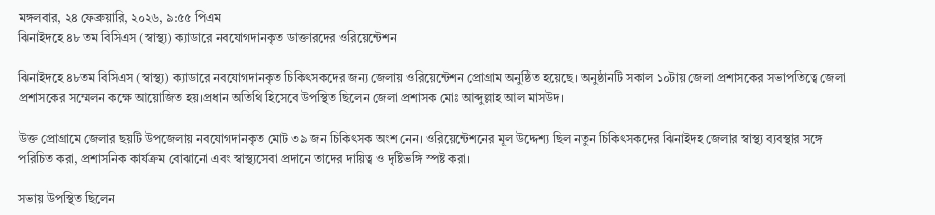মঙ্গলবার, ২৪ ফেব্রুয়ারি, ২০২৬, ৯:৫৫ পিএম
ঝিনাইদহে ৪৮ তম বিসিএস (স্বাস্থ্য) ক্যাডারে নবযোগদানকৃত ডাক্তারদের ওরিয়েন্টেশন

ঝিনাইদহে ৪৮তম বিসিএস (স্বাস্থ্য) ক্যাডারে নবযোগদানকৃত চিকিৎসকদের জন্য জেলায় ওরিয়েন্টেশন প্রোগ্রাম অনুষ্ঠিত হয়েছে। অনুষ্ঠানটি সকাল ১০টায় জেলা প্রশাসকের সভাপতিত্বে জেলা প্রশাসকের সম্মেলন কক্ষে আয়োজিত হয়।প্রধান অতিথি হিসেবে উপস্থিত ছিলেন জেলা প্রশাসক মোঃ আব্দুল্লাহ আল মাসউদ।

উক্ত প্রোগ্রামে জেলার ছয়টি উপজেলায় নবযোগদানকৃত মোট ৩৯ জন চিকিৎসক অংশ নেন। ওরিয়েন্টেশনের মূল উদ্দেশ্য ছিল নতুন চিকিৎসকদের ঝিনাইদহ জেলার স্বাস্থ্য ব্যবস্থার সঙ্গে পরিচিত করা, প্রশাসনিক কার্যক্রম বোঝানো এবং স্বাস্থ্যসেবা প্রদানে তাদের দায়িত্ব ও দৃষ্টিভঙ্গি স্পষ্ট করা।

সভায় উপস্থিত ছিলেন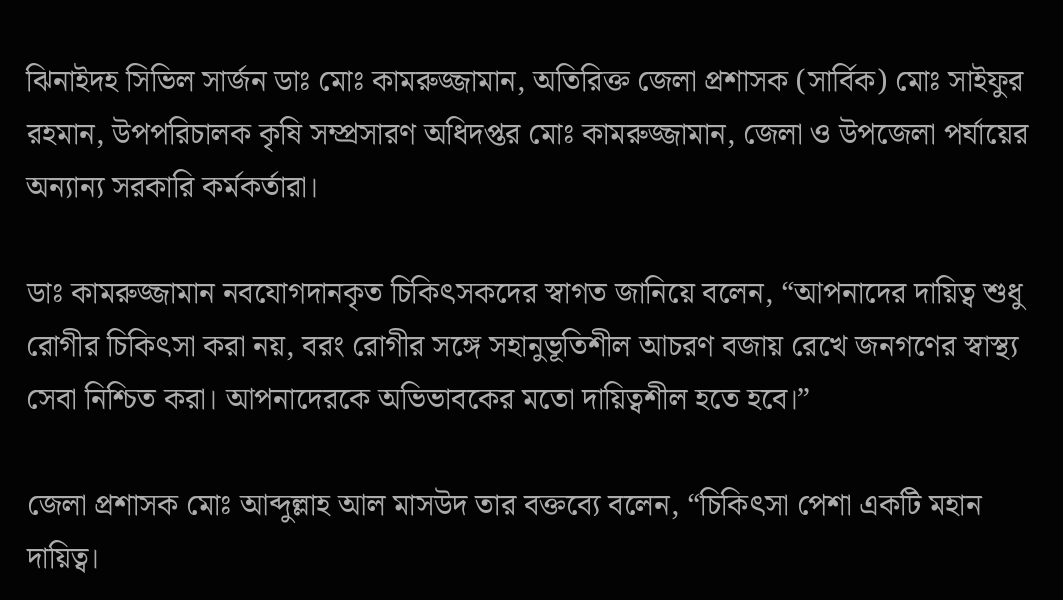ঝিনাইদহ সিভিল সার্জন ডাঃ মোঃ কামরুজ্জামান, অতিরিক্ত জেলা প্রশাসক (সার্বিক) মোঃ সাইফুর রহমান, উপপরিচালক কৃষি সম্প্রসারণ অধিদপ্তর মোঃ কামরুজ্জামান, জেলা ও উপজেলা পর্যায়ের অন্যান্য সরকারি কর্মকর্তারা।

ডাঃ কামরুজ্জামান নবযোগদানকৃত চিকিৎসকদের স্বাগত জানিয়ে বলেন, “আপনাদের দায়িত্ব শুধু রোগীর চিকিৎসা করা নয়, বরং রোগীর সঙ্গে সহানুভূতিশীল আচরণ বজায় রেখে জনগণের স্বাস্থ্য সেবা নিশ্চিত করা। আপনাদেরকে অভিভাবকের মতো দায়িত্বশীল হতে হবে।”

জেলা প্রশাসক মোঃ আব্দুল্লাহ আল মাসউদ তার বক্তব্যে বলেন, “চিকিৎসা পেশা একটি মহান দায়িত্ব।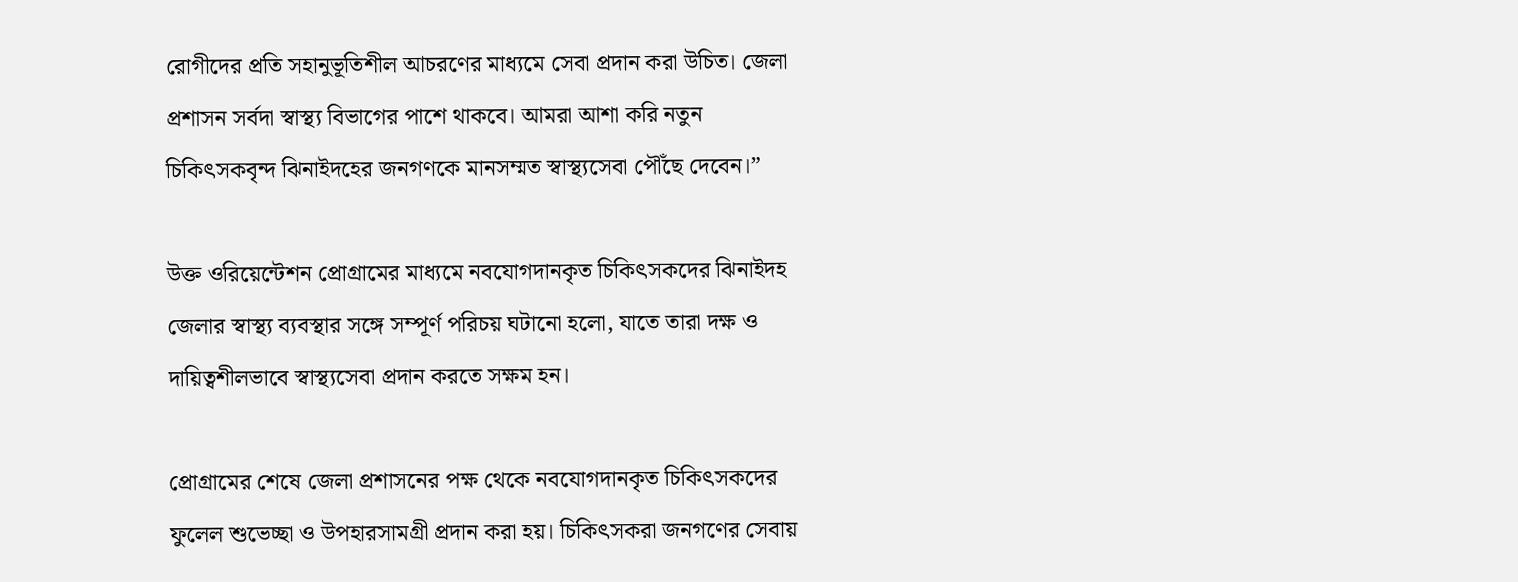রোগীদের প্রতি সহানুভূতিশীল আচরণের মাধ্যমে সেবা প্রদান করা উচিত। জেলা প্রশাসন সর্বদা স্বাস্থ্য বিভাগের পাশে থাকবে। আমরা আশা করি নতুন চিকিৎসকবৃন্দ ঝিনাইদহের জনগণকে মানসম্মত স্বাস্থ্যসেবা পৌঁছে দেবেন।”

উক্ত ওরিয়েন্টেশন প্রোগ্রামের মাধ্যমে নবযোগদানকৃত চিকিৎসকদের ঝিনাইদহ জেলার স্বাস্থ্য ব্যবস্থার সঙ্গে সম্পূর্ণ পরিচয় ঘটানো হলো, যাতে তারা দক্ষ ও দায়িত্বশীলভাবে স্বাস্থ্যসেবা প্রদান করতে সক্ষম হন।

প্রোগ্রামের শেষে জেলা প্রশাসনের পক্ষ থেকে নবযোগদানকৃত চিকিৎসকদের ফুলেল শুভেচ্ছা ও উপহারসামগ্রী প্রদান করা হয়। চিকিৎসকরা জনগণের সেবায়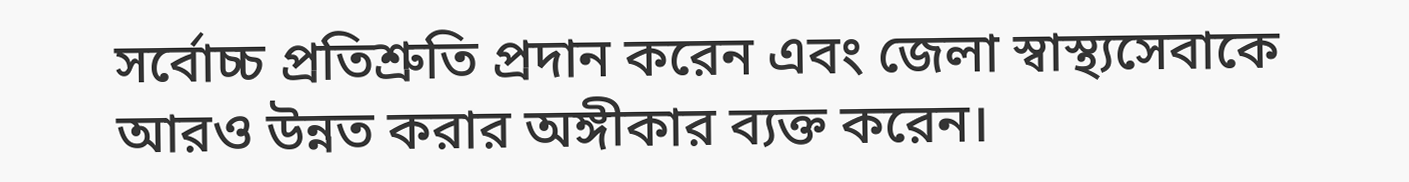সর্বোচ্চ প্রতিশ্রুতি প্রদান করেন এবং জেলা স্বাস্থ্যসেবাকে আরও উন্নত করার অঙ্গীকার ব্যক্ত করেন।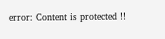error: Content is protected !!